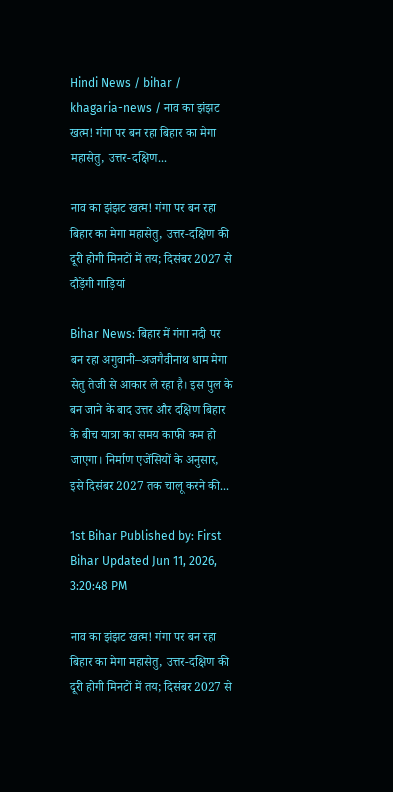Hindi News / bihar / khagaria-news / नाव का झंझट खत्म! गंगा पर बन रहा बिहार का मेगा महासेतु, उत्तर-दक्षिण...

नाव का झंझट खत्म! गंगा पर बन रहा बिहार का मेगा महासेतु, उत्तर-दक्षिण की दूरी होगी मिनटों में तय; दिसंबर 2027 से दौड़ेंगी गाड़ियां

Bihar News: बिहार में गंगा नदी पर बन रहा अगुवानी–अजगैवीनाथ धाम मेगा सेतु तेजी से आकार ले रहा है। इस पुल के बन जाने के बाद उत्तर और दक्षिण बिहार के बीच यात्रा का समय काफी कम हो जाएगा। निर्माण एजेंसियों के अनुसार, इसे दिसंबर 2027 तक चालू करने की...

1st Bihar Published by: First Bihar Updated Jun 11, 2026, 3:20:48 PM

नाव का झंझट खत्म! गंगा पर बन रहा बिहार का मेगा महासेतु, उत्तर-दक्षिण की दूरी होगी मिनटों में तय; दिसंबर 2027 से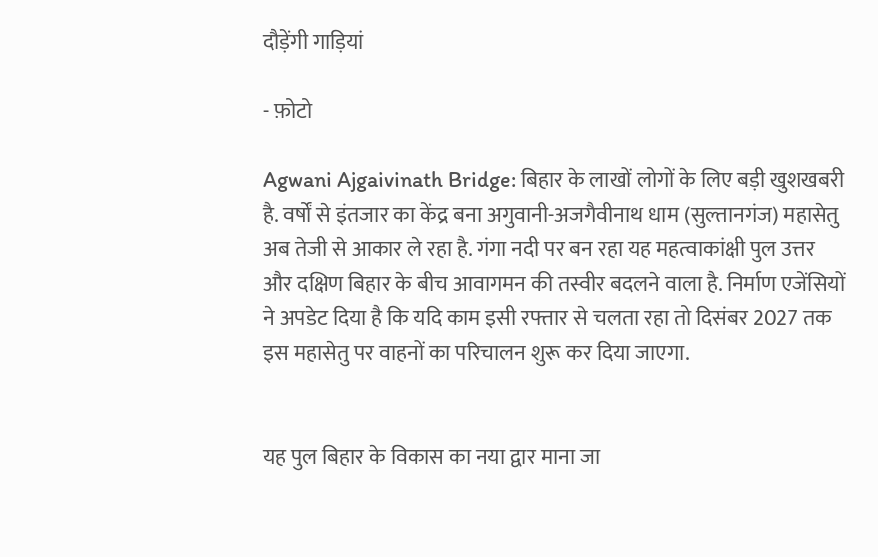दौड़ेंगी गाड़ियां

- फ़ोटो

Agwani Ajgaivinath Bridge: बिहार के लाखों लोगों के लिए बड़ी खुशखबरी है. वर्षों से इंतजार का केंद्र बना अगुवानी-अजगैवीनाथ धाम (सुल्तानगंज) महासेतु अब तेजी से आकार ले रहा है. गंगा नदी पर बन रहा यह महत्वाकांक्षी पुल उत्तर और दक्षिण बिहार के बीच आवागमन की तस्वीर बदलने वाला है. निर्माण एजेंसियों ने अपडेट दिया है कि यदि काम इसी रफ्तार से चलता रहा तो दिसंबर 2027 तक इस महासेतु पर वाहनों का परिचालन शुरू कर दिया जाएगा.


यह पुल बिहार के विकास का नया द्वार माना जा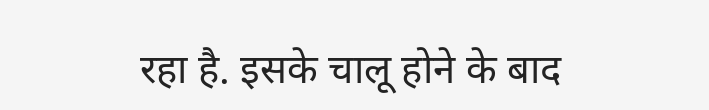रहा है. इसके चालू होने के बाद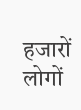हजारों लोगों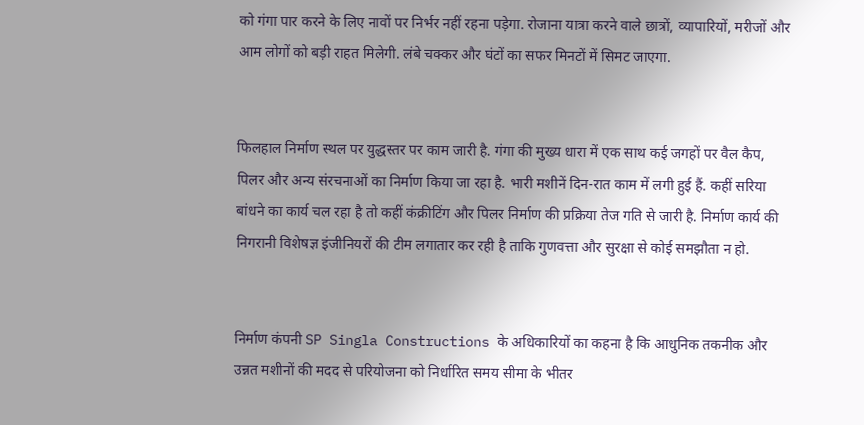को गंगा पार करने के लिए नावों पर निर्भर नहीं रहना पड़ेगा. रोजाना यात्रा करने वाले छात्रों, व्यापारियों, मरीजों और आम लोगों को बड़ी राहत मिलेगी. लंबे चक्कर और घंटों का सफर मिनटों में सिमट जाएगा.


फिलहाल निर्माण स्थल पर युद्धस्तर पर काम जारी है. गंगा की मुख्य धारा में एक साथ कई जगहों पर वैल कैप, पिलर और अन्य संरचनाओं का निर्माण किया जा रहा है. भारी मशीनें दिन-रात काम में लगी हुई हैं. कहीं सरिया बांधने का कार्य चल रहा है तो कहीं कंक्रीटिंग और पिलर निर्माण की प्रक्रिया तेज गति से जारी है. निर्माण कार्य की निगरानी विशेषज्ञ इंजीनियरों की टीम लगातार कर रही है ताकि गुणवत्ता और सुरक्षा से कोई समझौता न हो.


निर्माण कंपनी SP Singla Constructions के अधिकारियों का कहना है कि आधुनिक तकनीक और उन्नत मशीनों की मदद से परियोजना को निर्धारित समय सीमा के भीतर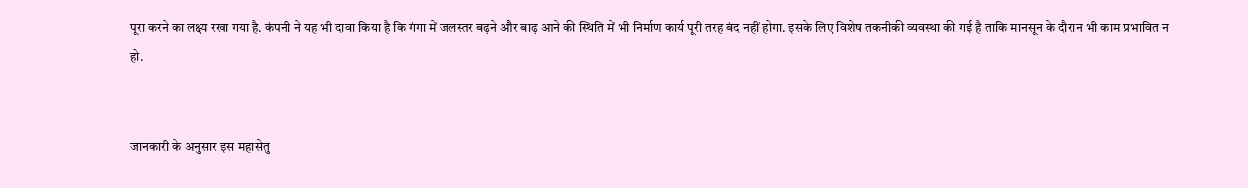पूरा करने का लक्ष्य रखा गया है. कंपनी ने यह भी दावा किया है कि गंगा में जलस्तर बढ़ने और बाढ़ आने की स्थिति में भी निर्माण कार्य पूरी तरह बंद नहीं होगा. इसके लिए विशेष तकनीकी व्यवस्था की गई है ताकि मानसून के दौरान भी काम प्रभावित न हो.


जानकारी के अनुसार इस महासेतु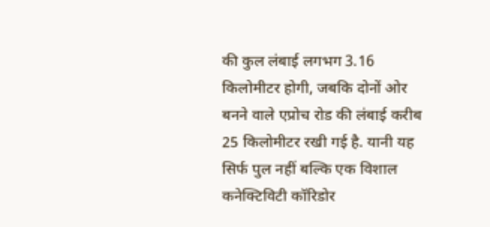की कुल लंबाई लगभग 3.16 किलोमीटर होगी, जबकि दोनों ओर बनने वाले एप्रोच रोड की लंबाई करीब 25 किलोमीटर रखी गई है. यानी यह सिर्फ पुल नहीं बल्कि एक विशाल कनेक्टिविटी कॉरिडोर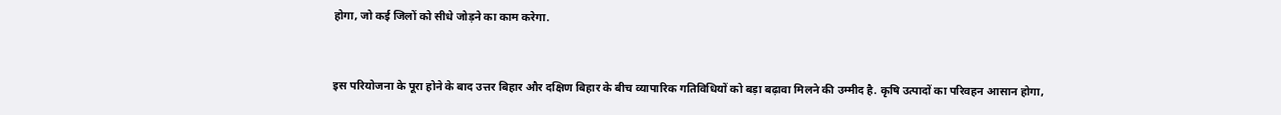होगा, जो कई जिलों को सीधे जोड़ने का काम करेगा.


इस परियोजना के पूरा होने के बाद उत्तर बिहार और दक्षिण बिहार के बीच व्यापारिक गतिविधियों को बड़ा बढ़ावा मिलने की उम्मीद है. कृषि उत्पादों का परिवहन आसान होगा,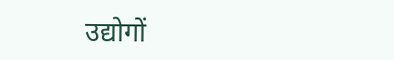उद्योगों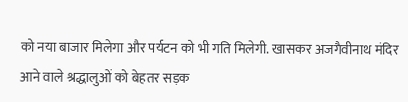को नया बाजार मिलेगा और पर्यटन को भी गति मिलेगी. खासकर अजगैवीनाथ मंदिर आने वाले श्रद्धालुओं को बेहतर सड़क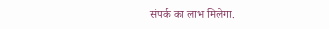संपर्क का लाभ मिलेगा.